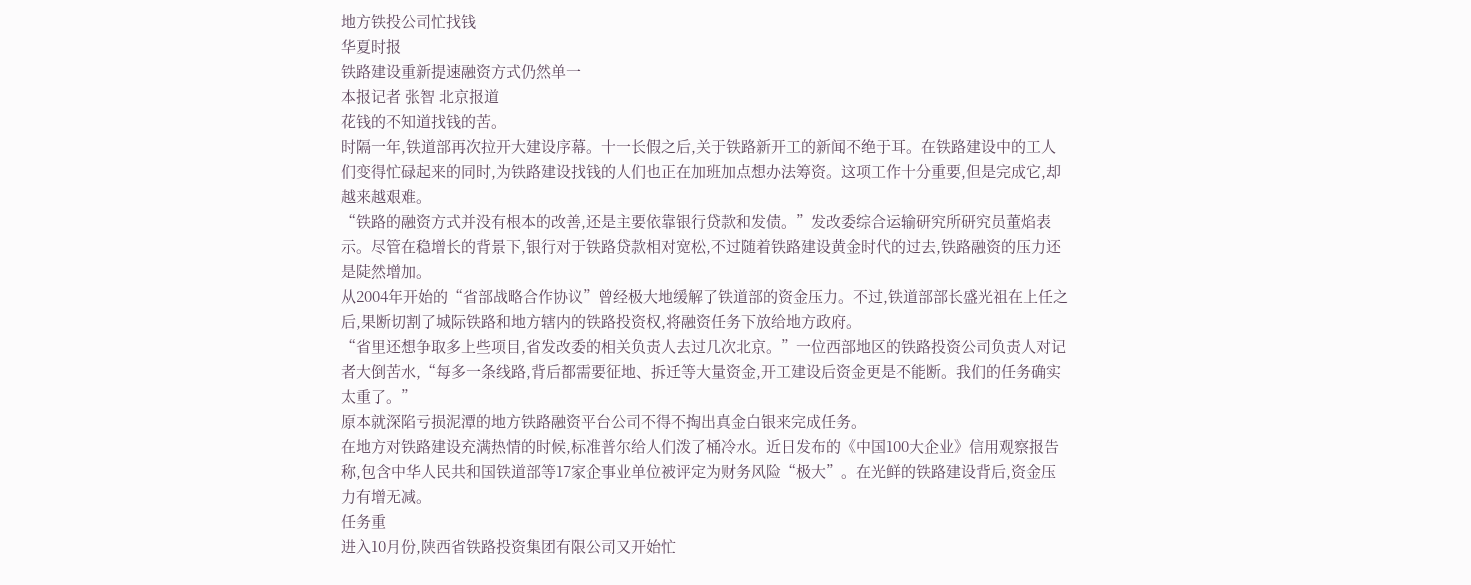地方铁投公司忙找钱
华夏时报
铁路建设重新提速融资方式仍然单一
本报记者 张智 北京报道
花钱的不知道找钱的苦。
时隔一年,铁道部再次拉开大建设序幕。十一长假之后,关于铁路新开工的新闻不绝于耳。在铁路建设中的工人们变得忙碌起来的同时,为铁路建设找钱的人们也正在加班加点想办法筹资。这项工作十分重要,但是完成它,却越来越艰难。
“铁路的融资方式并没有根本的改善,还是主要依靠银行贷款和发债。”发改委综合运输研究所研究员董焰表示。尽管在稳增长的背景下,银行对于铁路贷款相对宽松,不过随着铁路建设黄金时代的过去,铁路融资的压力还是陡然增加。
从2004年开始的“省部战略合作协议”曾经极大地缓解了铁道部的资金压力。不过,铁道部部长盛光祖在上任之后,果断切割了城际铁路和地方辖内的铁路投资权,将融资任务下放给地方政府。
“省里还想争取多上些项目,省发改委的相关负责人去过几次北京。”一位西部地区的铁路投资公司负责人对记者大倒苦水,“每多一条线路,背后都需要征地、拆迁等大量资金,开工建设后资金更是不能断。我们的任务确实太重了。”
原本就深陷亏损泥潭的地方铁路融资平台公司不得不掏出真金白银来完成任务。
在地方对铁路建设充满热情的时候,标准普尔给人们泼了桶冷水。近日发布的《中国100大企业》信用观察报告称,包含中华人民共和国铁道部等17家企事业单位被评定为财务风险“极大”。在光鲜的铁路建设背后,资金压力有增无减。
任务重
进入10月份,陕西省铁路投资集团有限公司又开始忙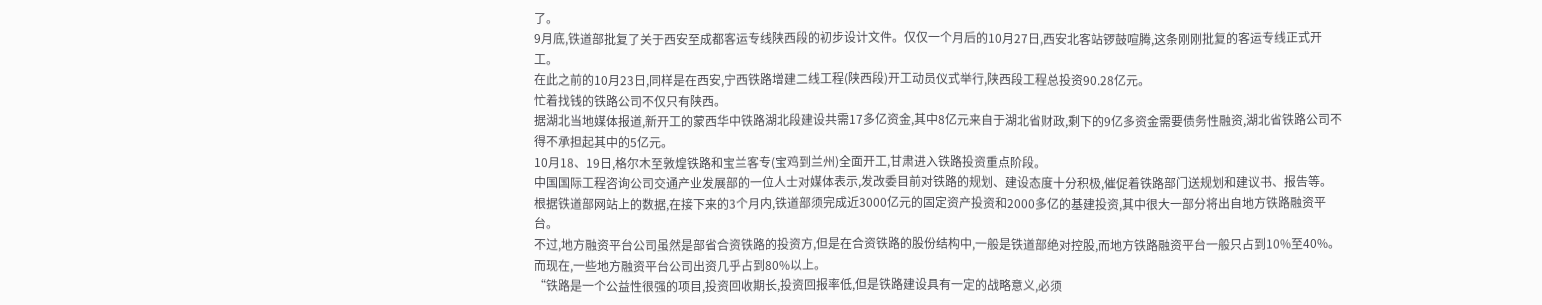了。
9月底,铁道部批复了关于西安至成都客运专线陕西段的初步设计文件。仅仅一个月后的10月27日,西安北客站锣鼓喧腾,这条刚刚批复的客运专线正式开工。
在此之前的10月23日,同样是在西安,宁西铁路增建二线工程(陕西段)开工动员仪式举行,陕西段工程总投资90.28亿元。
忙着找钱的铁路公司不仅只有陕西。
据湖北当地媒体报道,新开工的蒙西华中铁路湖北段建设共需17多亿资金,其中8亿元来自于湖北省财政,剩下的9亿多资金需要债务性融资,湖北省铁路公司不得不承担起其中的5亿元。
10月18、19日,格尔木至敦煌铁路和宝兰客专(宝鸡到兰州)全面开工,甘肃进入铁路投资重点阶段。
中国国际工程咨询公司交通产业发展部的一位人士对媒体表示,发改委目前对铁路的规划、建设态度十分积极,催促着铁路部门送规划和建议书、报告等。
根据铁道部网站上的数据,在接下来的3个月内,铁道部须完成近3000亿元的固定资产投资和2000多亿的基建投资,其中很大一部分将出自地方铁路融资平台。
不过,地方融资平台公司虽然是部省合资铁路的投资方,但是在合资铁路的股份结构中,一般是铁道部绝对控股,而地方铁路融资平台一般只占到10%至40%。而现在,一些地方融资平台公司出资几乎占到80%以上。
“铁路是一个公益性很强的项目,投资回收期长,投资回报率低,但是铁路建设具有一定的战略意义,必须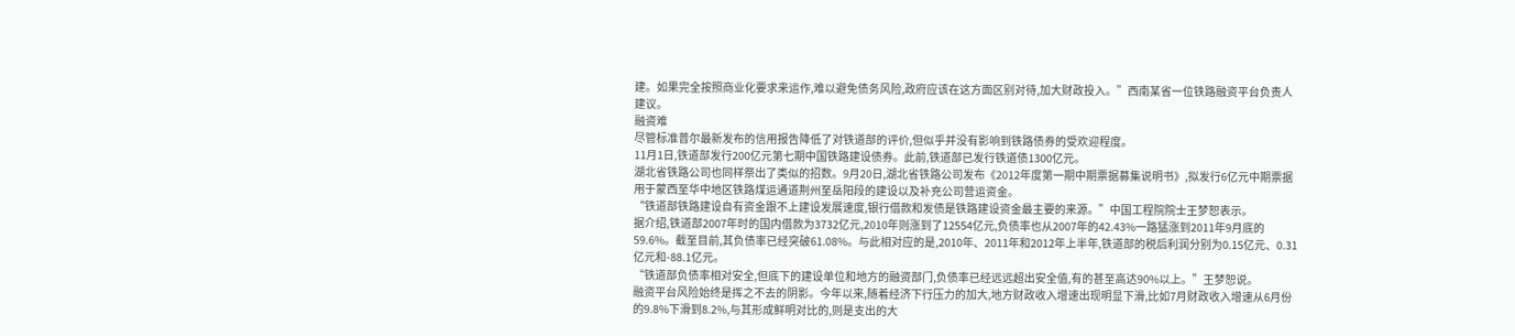建。如果完全按照商业化要求来运作,难以避免债务风险,政府应该在这方面区别对待,加大财政投入。”西南某省一位铁路融资平台负责人建议。
融资难
尽管标准普尔最新发布的信用报告降低了对铁道部的评价,但似乎并没有影响到铁路债券的受欢迎程度。
11月1日,铁道部发行200亿元第七期中国铁路建设债券。此前,铁道部已发行铁道债1300亿元。
湖北省铁路公司也同样祭出了类似的招数。9月20日,湖北省铁路公司发布《2012年度第一期中期票据募集说明书》,拟发行6亿元中期票据用于蒙西至华中地区铁路煤运通道荆州至岳阳段的建设以及补充公司营运资金。
“铁道部铁路建设自有资金跟不上建设发展速度,银行借款和发债是铁路建设资金最主要的来源。”中国工程院院士王梦恕表示。
据介绍,铁道部2007年时的国内借款为3732亿元,2010年则涨到了12554亿元,负债率也从2007年的42.43%一路猛涨到2011年9月底的59.6%。截至目前,其负债率已经突破61.08%。与此相对应的是,2010年、2011年和2012年上半年,铁道部的税后利润分别为0.15亿元、0.31亿元和-88.1亿元。
“铁道部负债率相对安全,但底下的建设单位和地方的融资部门,负债率已经远远超出安全值,有的甚至高达90%以上。”王梦恕说。
融资平台风险始终是挥之不去的阴影。今年以来,随着经济下行压力的加大,地方财政收入增速出现明显下滑,比如7月财政收入增速从6月份的9.8%下滑到8.2%,与其形成鲜明对比的,则是支出的大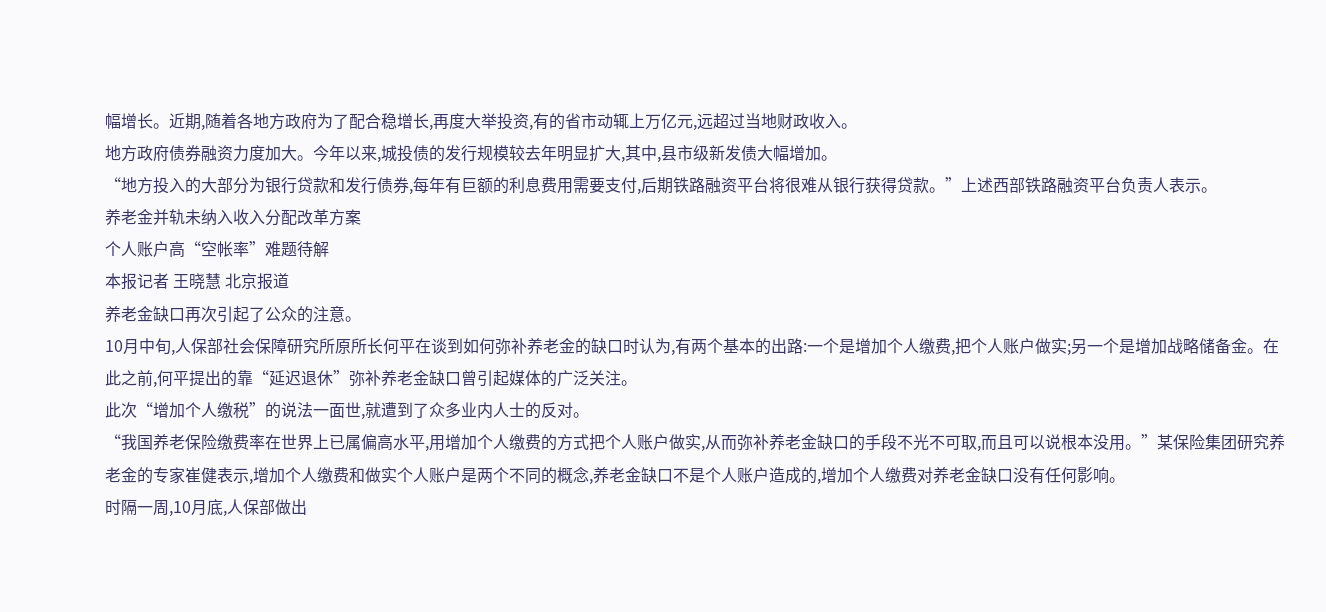幅增长。近期,随着各地方政府为了配合稳增长,再度大举投资,有的省市动辄上万亿元,远超过当地财政收入。
地方政府债券融资力度加大。今年以来,城投债的发行规模较去年明显扩大,其中,县市级新发债大幅增加。
“地方投入的大部分为银行贷款和发行债券,每年有巨额的利息费用需要支付,后期铁路融资平台将很难从银行获得贷款。”上述西部铁路融资平台负责人表示。
养老金并轨未纳入收入分配改革方案
个人账户高“空帐率”难题待解
本报记者 王晓慧 北京报道
养老金缺口再次引起了公众的注意。
10月中旬,人保部社会保障研究所原所长何平在谈到如何弥补养老金的缺口时认为,有两个基本的出路:一个是增加个人缴费,把个人账户做实;另一个是增加战略储备金。在此之前,何平提出的靠“延迟退休”弥补养老金缺口曾引起媒体的广泛关注。
此次“增加个人缴税”的说法一面世,就遭到了众多业内人士的反对。
“我国养老保险缴费率在世界上已属偏高水平,用增加个人缴费的方式把个人账户做实,从而弥补养老金缺口的手段不光不可取,而且可以说根本没用。”某保险集团研究养老金的专家崔健表示,增加个人缴费和做实个人账户是两个不同的概念,养老金缺口不是个人账户造成的,增加个人缴费对养老金缺口没有任何影响。
时隔一周,10月底,人保部做出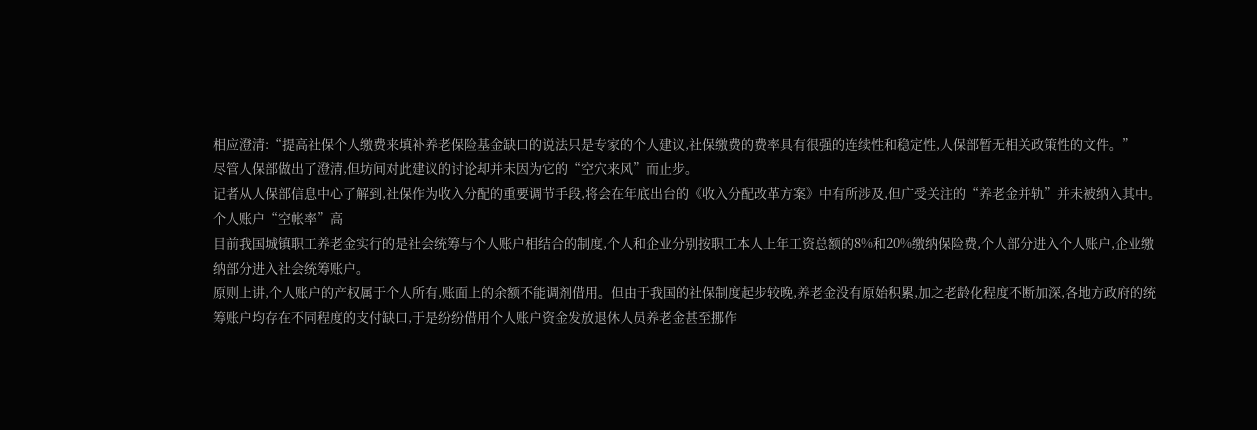相应澄清:“提高社保个人缴费来填补养老保险基金缺口的说法只是专家的个人建议,社保缴费的费率具有很强的连续性和稳定性,人保部暂无相关政策性的文件。”
尽管人保部做出了澄清,但坊间对此建议的讨论却并未因为它的“空穴来风”而止步。
记者从人保部信息中心了解到,社保作为收入分配的重要调节手段,将会在年底出台的《收入分配改革方案》中有所涉及,但广受关注的“养老金并轨”并未被纳入其中。
个人账户“空帐率”高
目前我国城镇职工养老金实行的是社会统筹与个人账户相结合的制度,个人和企业分别按职工本人上年工资总额的8%和20%缴纳保险费,个人部分进入个人账户,企业缴纳部分进入社会统筹账户。
原则上讲,个人账户的产权属于个人所有,账面上的余额不能调剂借用。但由于我国的社保制度起步较晚,养老金没有原始积累,加之老龄化程度不断加深,各地方政府的统筹账户均存在不同程度的支付缺口,于是纷纷借用个人账户资金发放退休人员养老金甚至挪作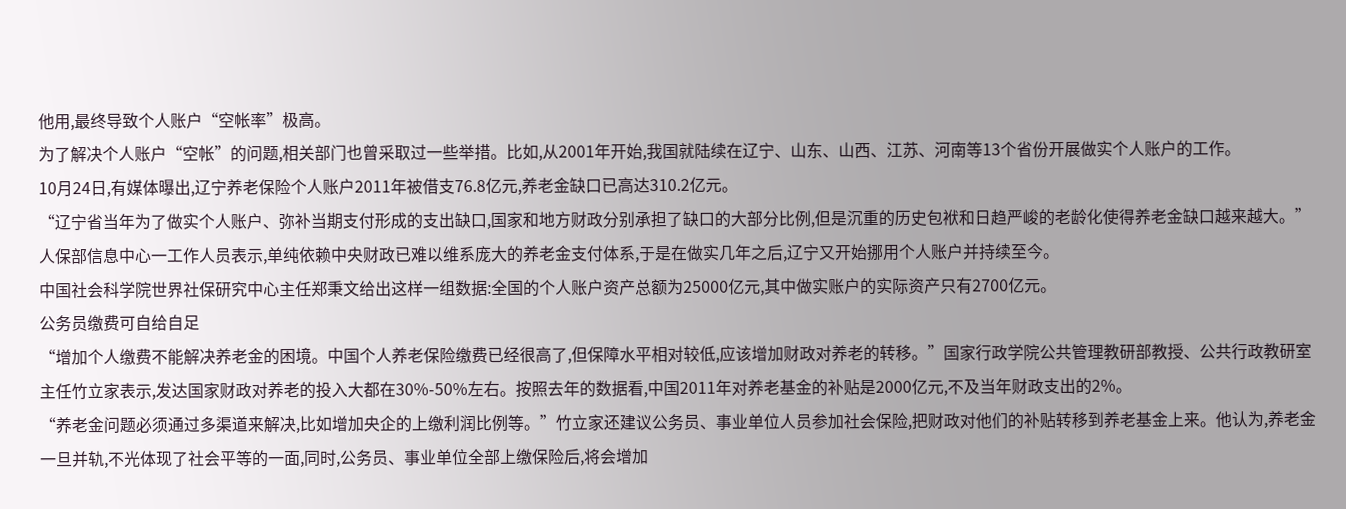他用,最终导致个人账户“空帐率”极高。
为了解决个人账户“空帐”的问题,相关部门也曾采取过一些举措。比如,从2001年开始,我国就陆续在辽宁、山东、山西、江苏、河南等13个省份开展做实个人账户的工作。
10月24日,有媒体曝出,辽宁养老保险个人账户2011年被借支76.8亿元,养老金缺口已高达310.2亿元。
“辽宁省当年为了做实个人账户、弥补当期支付形成的支出缺口,国家和地方财政分别承担了缺口的大部分比例,但是沉重的历史包袱和日趋严峻的老龄化使得养老金缺口越来越大。”人保部信息中心一工作人员表示,单纯依赖中央财政已难以维系庞大的养老金支付体系,于是在做实几年之后,辽宁又开始挪用个人账户并持续至今。
中国社会科学院世界社保研究中心主任郑秉文给出这样一组数据:全国的个人账户资产总额为25000亿元,其中做实账户的实际资产只有2700亿元。
公务员缴费可自给自足
“增加个人缴费不能解决养老金的困境。中国个人养老保险缴费已经很高了,但保障水平相对较低,应该增加财政对养老的转移。”国家行政学院公共管理教研部教授、公共行政教研室主任竹立家表示,发达国家财政对养老的投入大都在30%-50%左右。按照去年的数据看,中国2011年对养老基金的补贴是2000亿元,不及当年财政支出的2%。
“养老金问题必须通过多渠道来解决,比如增加央企的上缴利润比例等。”竹立家还建议公务员、事业单位人员参加社会保险,把财政对他们的补贴转移到养老基金上来。他认为,养老金一旦并轨,不光体现了社会平等的一面,同时,公务员、事业单位全部上缴保险后,将会增加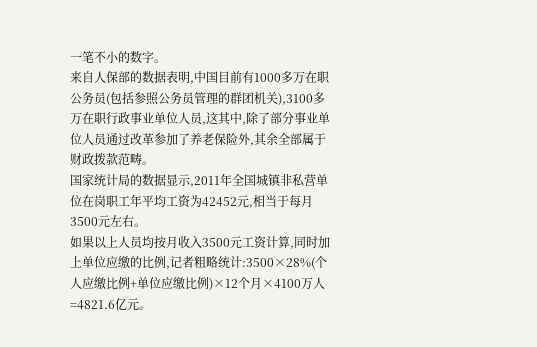一笔不小的数字。
来自人保部的数据表明,中国目前有1000多万在职公务员(包括参照公务员管理的群团机关),3100多万在职行政事业单位人员,这其中,除了部分事业单位人员通过改革参加了养老保险外,其余全部属于财政拨款范畴。
国家统计局的数据显示,2011年全国城镇非私营单位在岗职工年平均工资为42452元,相当于每月3500元左右。
如果以上人员均按月收入3500元工资计算,同时加上单位应缴的比例,记者粗略统计:3500×28%(个人应缴比例+单位应缴比例)×12个月×4100万人=4821.6亿元。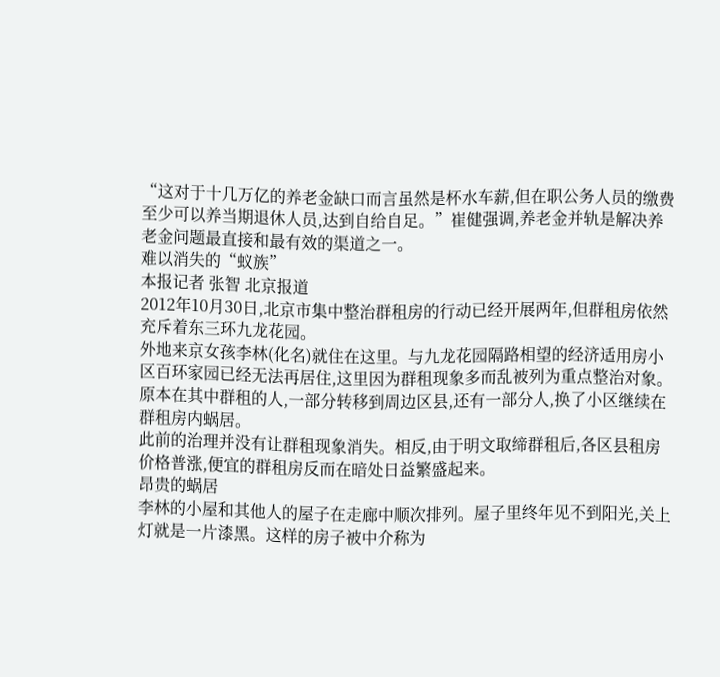“这对于十几万亿的养老金缺口而言虽然是杯水车薪,但在职公务人员的缴费至少可以养当期退休人员,达到自给自足。”崔健强调,养老金并轨是解决养老金问题最直接和最有效的渠道之一。
难以消失的“蚁族”
本报记者 张智 北京报道
2012年10月30日,北京市集中整治群租房的行动已经开展两年,但群租房依然充斥着东三环九龙花园。
外地来京女孩李林(化名)就住在这里。与九龙花园隔路相望的经济适用房小区百环家园已经无法再居住,这里因为群租现象多而乱被列为重点整治对象。原本在其中群租的人,一部分转移到周边区县,还有一部分人,换了小区继续在群租房内蜗居。
此前的治理并没有让群租现象消失。相反,由于明文取缔群租后,各区县租房价格普涨,便宜的群租房反而在暗处日益繁盛起来。
昂贵的蜗居
李林的小屋和其他人的屋子在走廊中顺次排列。屋子里终年见不到阳光,关上灯就是一片漆黑。这样的房子被中介称为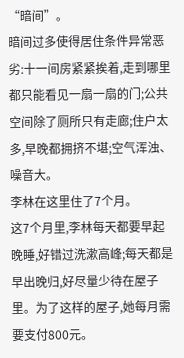“暗间”。
暗间过多使得居住条件异常恶劣:十一间房紧紧挨着,走到哪里都只能看见一扇一扇的门;公共空间除了厕所只有走廊;住户太多,早晚都拥挤不堪;空气浑浊、噪音大。
李林在这里住了7个月。
这7个月里,李林每天都要早起晚睡,好错过洗漱高峰;每天都是早出晚归,好尽量少待在屋子里。为了这样的屋子,她每月需要支付800元。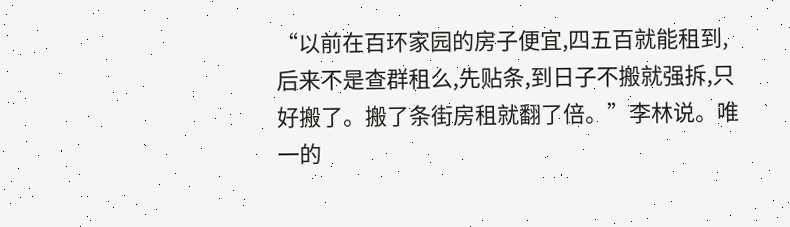“以前在百环家园的房子便宜,四五百就能租到,后来不是查群租么,先贴条,到日子不搬就强拆,只好搬了。搬了条街房租就翻了倍。”李林说。唯一的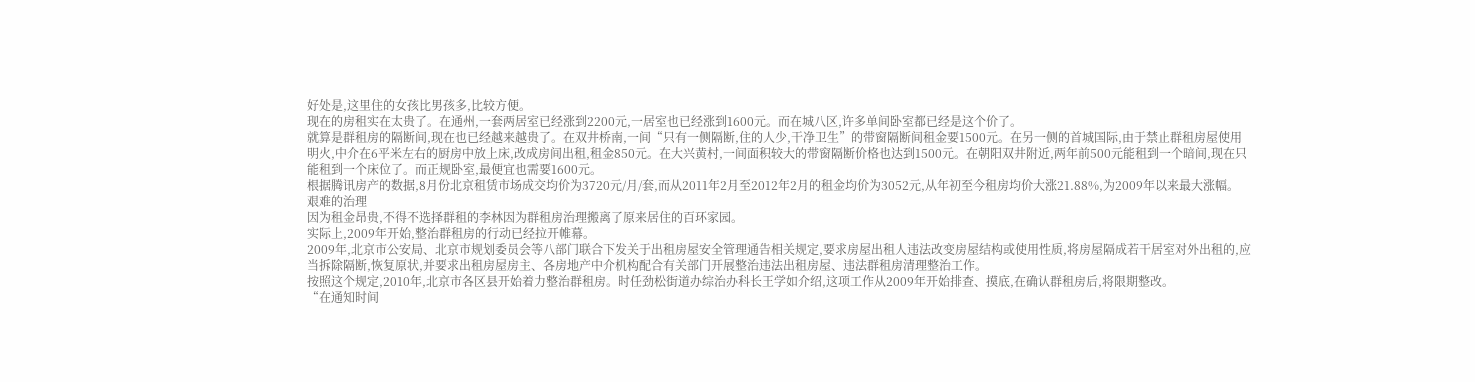好处是,这里住的女孩比男孩多,比较方便。
现在的房租实在太贵了。在通州,一套两居室已经涨到2200元,一居室也已经涨到1600元。而在城八区,许多单间卧室都已经是这个价了。
就算是群租房的隔断间,现在也已经越来越贵了。在双井桥南,一间“只有一侧隔断,住的人少,干净卫生”的带窗隔断间租金要1500元。在另一侧的首城国际,由于禁止群租房屋使用明火,中介在6平米左右的厨房中放上床,改成房间出租,租金850元。在大兴黄村,一间面积较大的带窗隔断价格也达到1500元。在朝阳双井附近,两年前500元能租到一个暗间,现在只能租到一个床位了。而正规卧室,最便宜也需要1600元。
根据腾讯房产的数据,8月份北京租赁市场成交均价为3720元/月/套,而从2011年2月至2012年2月的租金均价为3052元,从年初至今租房均价大涨21.88%,为2009年以来最大涨幅。
艰难的治理
因为租金昂贵,不得不选择群租的李林因为群租房治理搬离了原来居住的百环家园。
实际上,2009年开始,整治群租房的行动已经拉开帷幕。
2009年,北京市公安局、北京市规划委员会等八部门联合下发关于出租房屋安全管理通告相关规定,要求房屋出租人违法改变房屋结构或使用性质,将房屋隔成若干居室对外出租的,应当拆除隔断,恢复原状,并要求出租房屋房主、各房地产中介机构配合有关部门开展整治违法出租房屋、违法群租房清理整治工作。
按照这个规定,2010年,北京市各区县开始着力整治群租房。时任劲松街道办综治办科长王学如介绍,这项工作从2009年开始排查、摸底,在确认群租房后,将限期整改。
“在通知时间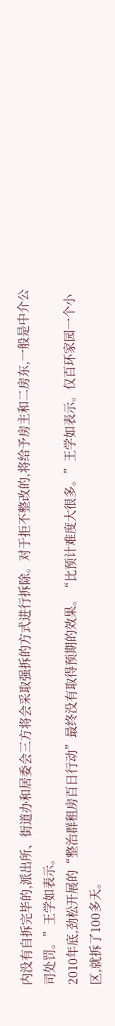内没有自拆完毕的,派出所、街道办和居委会三方将会采取强拆的方式进行拆除。对于拒不整改的,将给予房主和二房东,一般是中介公司处罚。”王学如表示。
2010年底,劲松开展的“整治群租房百日行动”最终没有取得预期的效果。“比预计难度大很多。”王学如表示。仅百环家园一个小区,就拆了100多天。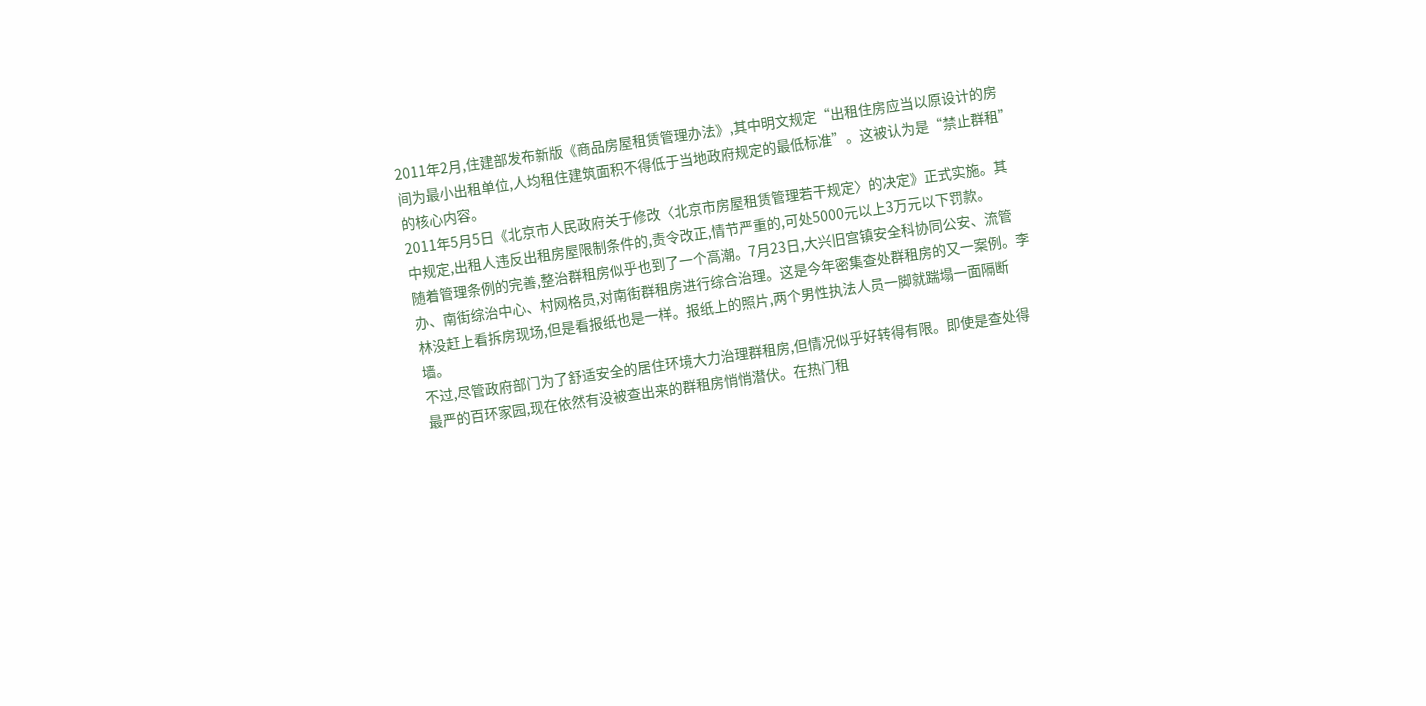2011年2月,住建部发布新版《商品房屋租赁管理办法》,其中明文规定“出租住房应当以原设计的房间为最小出租单位,人均租住建筑面积不得低于当地政府规定的最低标准”。这被认为是“禁止群租”的核心内容。
2011年5月5日《北京市人民政府关于修改〈北京市房屋租赁管理若干规定〉的决定》正式实施。其中规定,出租人违反出租房屋限制条件的,责令改正,情节严重的,可处5000元以上3万元以下罚款。
随着管理条例的完善,整治群租房似乎也到了一个高潮。7月23日,大兴旧宫镇安全科协同公安、流管办、南街综治中心、村网格员,对南街群租房进行综合治理。这是今年密集查处群租房的又一案例。李林没赶上看拆房现场,但是看报纸也是一样。报纸上的照片,两个男性执法人员一脚就踹塌一面隔断墙。
不过,尽管政府部门为了舒适安全的居住环境大力治理群租房,但情况似乎好转得有限。即使是查处得最严的百环家园,现在依然有没被查出来的群租房悄悄潜伏。在热门租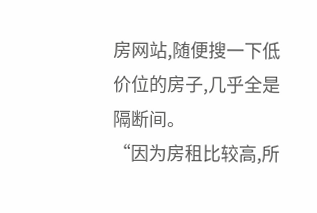房网站,随便搜一下低价位的房子,几乎全是隔断间。
“因为房租比较高,所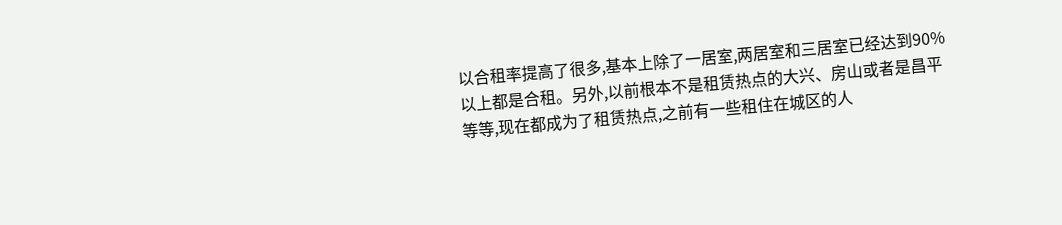以合租率提高了很多,基本上除了一居室,两居室和三居室已经达到90%以上都是合租。另外,以前根本不是租赁热点的大兴、房山或者是昌平等等,现在都成为了租赁热点,之前有一些租住在城区的人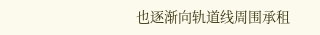也逐渐向轨道线周围承租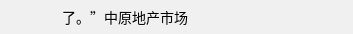了。”中原地产市场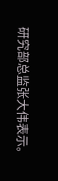研究部总监张大伟表示。